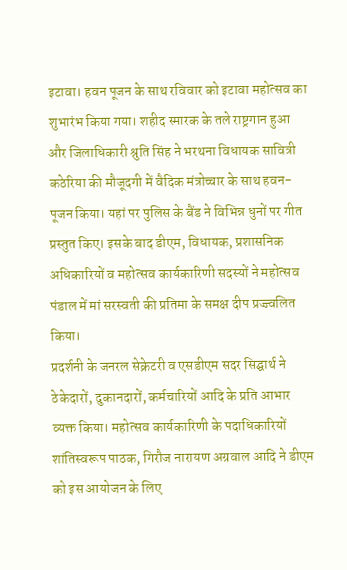इटावा। हवन पूजन के साथ रविवार को इटावा महोत्सव का शुभारंभ किया गया। शहीद स्मारक के तले राष्ट्रगान हुआ और जिलाधिकारी श्रुति सिंह ने भरथना विधायक सावित्री कठेरिया की मौजूदगी में वैदिक मंत्रोच्चार के साथ हवन-पूजन किया। यहां पर पुलिस के बैंड ने विभिन्न धुनों पर गीत प्रस्तुत किए। इसके बाद डीएम, विधायक, प्रशासनिक अधिकारियों व महोत्सव कार्यकारिणी सदस्यों ने महोत्सव पंडाल में मां सरस्वती की प्रतिमा के समक्ष दीप प्रज्ज्वलित किया।
प्रदर्शनी के जनरल सेक्रेटरी व एसडीएम सदर सिद्घार्थ ने ठेकेदारों, दुकानदारों, कर्मचारियों आदि के प्रति आभार व्यक्त किया। महोत्सव कार्यकारिणी के पदाधिकारियों शांतिस्वरूप पाठक, गिरौज नारायण अग्रवाल आदि ने डीएम को इस आयोजन के लिए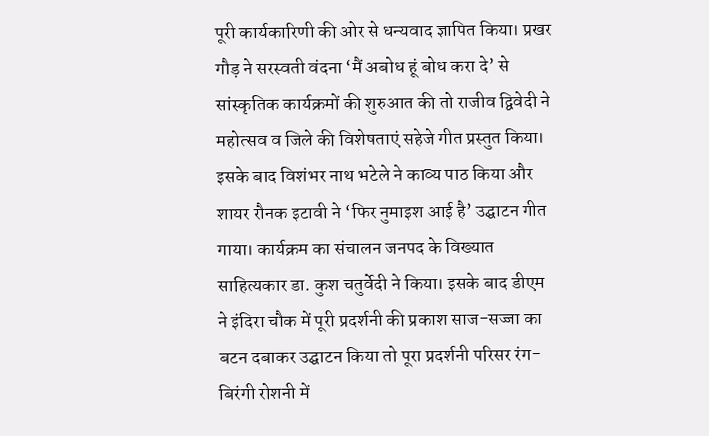पूरी कार्यकारिणी की ओर से धन्यवाद ज्ञापित किया। प्रखर गौड़ ने सरस्वती वंदना ‘मैं अबोध हूं बोध करा दे’ से सांस्कृतिक कार्यक्रमों की शुरुआत की तो राजीव द्विवेदी ने महोत्सव व जिले की विशेषताएं सहेजे गीत प्रस्तुत किया। इसके बाद विशंभर नाथ भटेले ने काव्य पाठ किया और शायर रौनक इटावी ने ‘फिर नुमाइश आई है’ उद्घाटन गीत गाया। कार्यक्रम का संचालन जनपद के विख्यात साहित्यकार डा. कुश चतुर्वेदी ने किया। इसके बाद डीएम ने इंदिरा चौक में पूरी प्रदर्शनी की प्रकाश साज-सज्जा का बटन दबाकर उद्घाटन किया तो पूरा प्रदर्शनी परिसर रंग-बिरंगी रोशनी में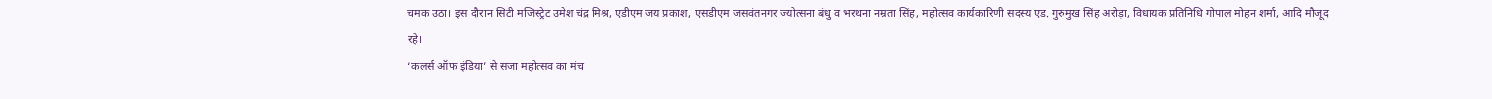चमक उठा। इस दौरान सिटी मजिस्ट्रेट उमेश चंद्र मिश्र, एडीएम जय प्रकाश, एसडीएम जसवंतनगर ज्योत्सना बंधु व भरथना नम्रता सिंह, महोत्सव कार्यकारिणी सदस्य एड. गुरुमुख सिंह अरोड़ा, विधायक प्रतिनिधि गोपाल मोहन शर्मा, आदि मौजूद रहे।
‘कलर्स ऑफ इंडिया’ से सजा महोत्सव का मंच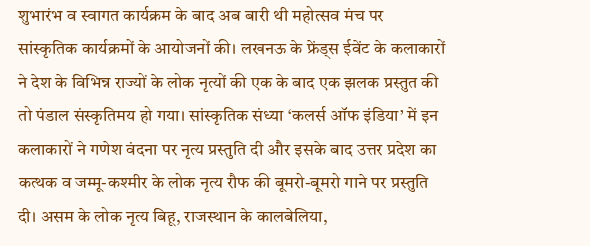शुभारंभ व स्वागत कार्यक्रम के बाद अब बारी थी महोत्सव मंच पर सांस्कृतिक कार्यक्रमों के आयोजनों की। लखनऊ के फ्रेंड्स ईवेंट के कलाकारों ने देश के विभिन्न राज्यों के लोक नृत्यों की एक के बाद एक झलक प्रस्तुत की तो पंडाल संस्कृतिमय हो गया। सांस्कृतिक संध्या ‘कलर्स ऑफ इंडिया’ में इन कलाकारों ने गणेश वंदना पर नृत्य प्रस्तुति दी और इसके बाद उत्तर प्रदेश का कत्थक व जम्मू-कश्मीर के लोक नृत्य रौफ की बूमरो-बूमरो गाने पर प्रस्तुति दी। असम के लोक नृत्य बिहू, राजस्थान के कालबेलिया,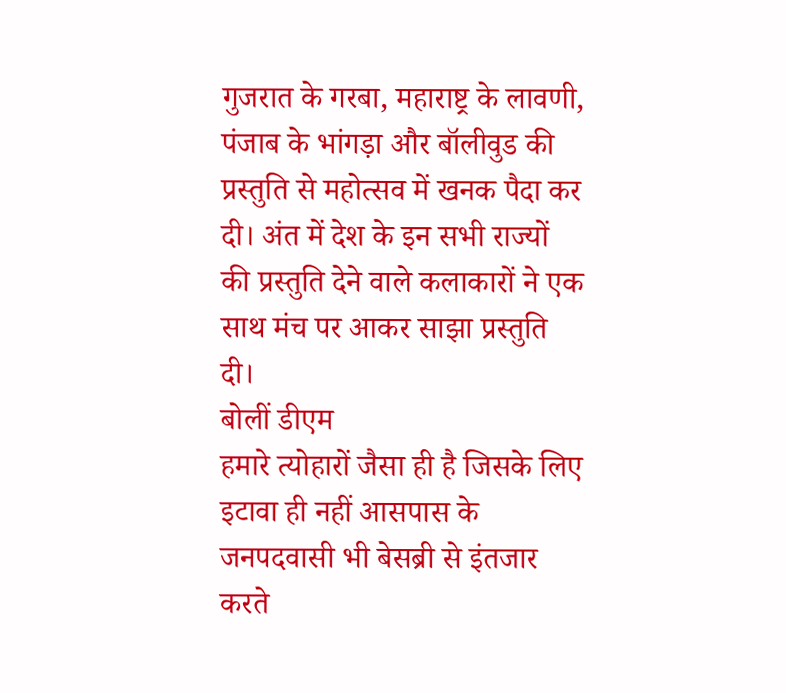गुजरात के गरबा, महाराष्ट्र के लावणी, पंजाब के भांगड़ा और बॉलीवुड की प्रस्तुति से महोत्सव में खनक पैदा कर दी। अंत में देश के इन सभी राज्यों की प्रस्तुति देने वाले कलाकारों ने एक साथ मंच पर आकर साझा प्रस्तुति दी।
बोलीं डीएम
हमारे त्योहारों जैसा ही है जिसके लिए इटावा ही नहीं आसपास के जनपदवासी भी बेसब्री से इंतजार करते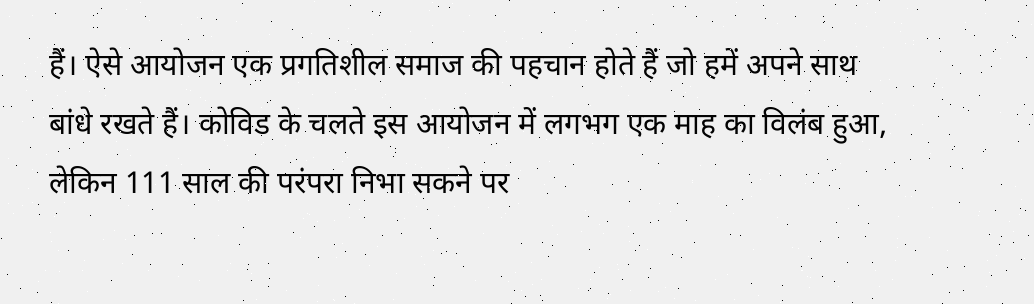हैं। ऐसे आयोजन एक प्रगतिशील समाज की पहचान होते हैं जो हमें अपने साथ बांधे रखते हैं। कोविड के चलते इस आयोजन में लगभग एक माह का विलंब हुआ, लेकिन 111 साल की परंपरा निभा सकने पर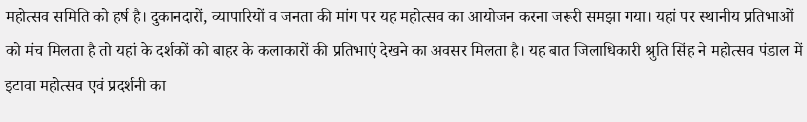महोत्सव समिति को हर्ष है। दुकानदारों, व्यापारियों व जनता की मांग पर यह महोत्सव का आयोजन करना जरूरी समझा गया। यहां पर स्थानीय प्रतिभाओं को मंच मिलता है तो यहां के दर्शकों को बाहर के कलाकारों की प्रतिभाएं देखने का अवसर मिलता है। यह बात जिलाधिकारी श्रुति सिंह ने महोत्सव पंडाल में इटावा महोत्सव एवं प्रदर्शनी का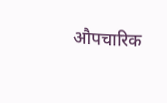औपचारिक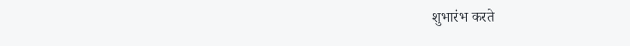शुभारंभ करते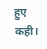हुए कही।